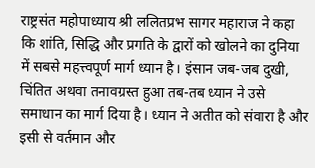राष्ट्रसंत महोपाध्याय श्री ललितप्रभ सागर महाराज ने कहा कि शांति, सिद्धि और प्रगति के द्वारों को खोलने का दुनिया में सबसे महत्त्वपूर्ण मार्ग ध्यान है। इंसान जब-जब दुखी, चिंतित अथवा तनावग्रस्त हुआ तब-तब ध्यान ने उसे समाधान का मार्ग दिया है। ध्यान ने अतीत को संवारा है और इसी से वर्तमान और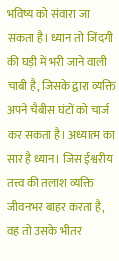भविष्य को संवारा जा सकता है। ध्यान तो जिंदगी की घड़ी में भरी जाने वाली चाबी है, जिसके द्वारा व्यक्ति अपने चैबीस घंटों को चार्ज कर सकता है। अध्यात्म का सार है ध्यान। जिस ईश्वरीय तत्त्व की तलाश व्यक्ति जीवनभर बाहर करता है, वह तो उसके भीतर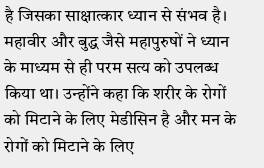है जिसका साक्षात्कार ध्यान से संभव है। महावीर और बुद्ध जैसे महापुरुषों ने ध्यान के माध्यम से ही परम सत्य को उपलब्ध किया था। उन्होंने कहा कि शरीर के रोगों को मिटाने के लिए मेडीसिन है और मन के रोगों को मिटाने के लिए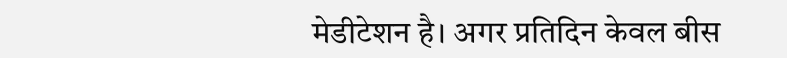मेडीटेशन है। अगर प्रतिदिन केवल बीस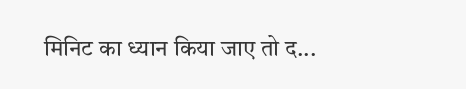मिनिट का ध्यान किया जाए तो द...